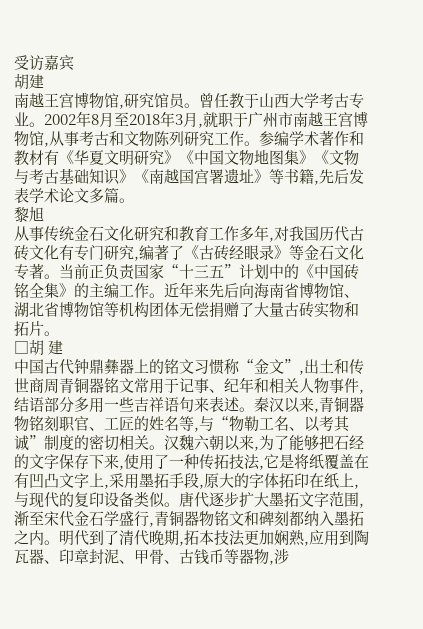受访嘉宾
胡建
南越王宫博物馆,研究馆员。曾任教于山西大学考古专业。2002年8月至2018年3月,就职于广州市南越王宫博物馆,从事考古和文物陈列研究工作。参编学术著作和教材有《华夏文明研究》《中国文物地图集》《文物与考古基础知识》《南越国宫署遗址》等书籍,先后发表学术论文多篇。
黎旭
从事传统金石文化研究和教育工作多年,对我国历代古砖文化有专门研究,编著了《古砖经眼录》等金石文化专著。当前正负责国家“十三五”计划中的《中国砖铭全集》的主编工作。近年来先后向海南省博物馆、湖北省博物馆等机构团体无偿捐赠了大量古砖实物和拓片。
□胡 建
中国古代钟鼎彝器上的铭文习惯称“金文”,出土和传世商周青铜器铭文常用于记事、纪年和相关人物事件,结语部分多用一些吉祥语句来表述。秦汉以来,青铜器物铭刻职官、工匠的姓名等,与“物勒工名、以考其诚”制度的密切相关。汉魏六朝以来,为了能够把石经的文字保存下来,使用了一种传拓技法,它是将纸覆盖在有凹凸文字上,采用墨拓手段,原大的字体拓印在纸上,与现代的复印设备类似。唐代逐步扩大墨拓文字范围,渐至宋代金石学盛行,青铜器物铭文和碑刻都纳入墨拓之内。明代到了清代晚期,拓本技法更加娴熟,应用到陶瓦器、印章封泥、甲骨、古钱币等器物,涉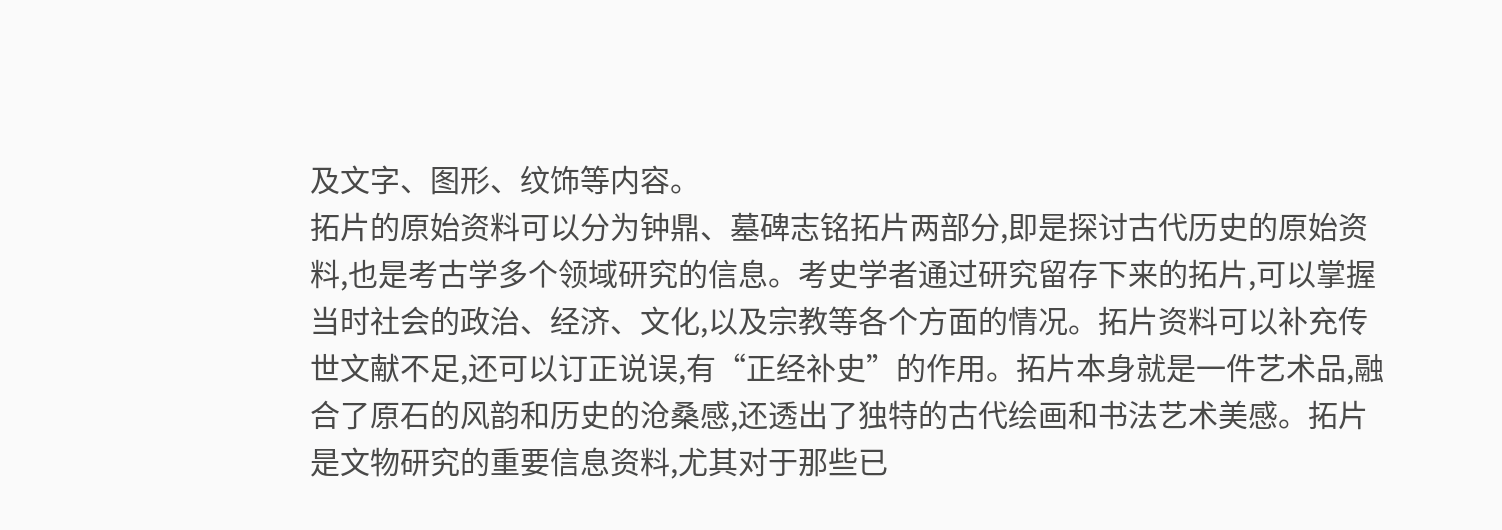及文字、图形、纹饰等内容。
拓片的原始资料可以分为钟鼎、墓碑志铭拓片两部分,即是探讨古代历史的原始资料,也是考古学多个领域研究的信息。考史学者通过研究留存下来的拓片,可以掌握当时社会的政治、经济、文化,以及宗教等各个方面的情况。拓片资料可以补充传世文献不足,还可以订正说误,有“正经补史”的作用。拓片本身就是一件艺术品,融合了原石的风韵和历史的沧桑感,还透出了独特的古代绘画和书法艺术美感。拓片是文物研究的重要信息资料,尤其对于那些已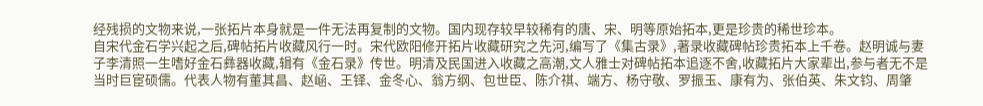经残损的文物来说,一张拓片本身就是一件无法再复制的文物。国内现存较早较稀有的唐、宋、明等原始拓本,更是珍贵的稀世珍本。
自宋代金石学兴起之后,碑帖拓片收藏风行一时。宋代欧阳修开拓片收藏研究之先河,编写了《集古录》,著录收藏碑帖珍贵拓本上千卷。赵明诚与妻子李清照一生嗜好金石彝器收藏,辑有《金石录》传世。明清及民国进入收藏之高潮,文人雅士对碑帖拓本追逐不舍,收藏拓片大家辈出,参与者无不是当时巨宦硕儒。代表人物有董其昌、赵崡、王铎、金冬心、翁方纲、包世臣、陈介祺、端方、杨守敬、罗振玉、康有为、张伯英、朱文钧、周肇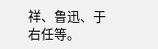祥、鲁迅、于右任等。